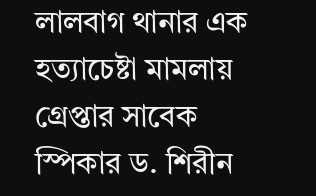লালবাগ থানার এক হত্যাচেষ্টা মামলায় গ্রেপ্তার সাবেক স্পিকার ড. শিরীন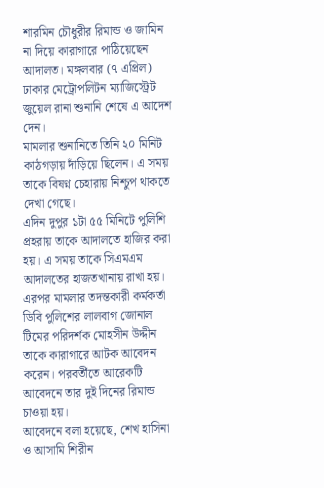শারমিন চৌধুরীর রিমান্ড ও জামিন না দিয়ে কারাগারে পাঠিয়েছেন আদালত। মঙ্গলবার (৭ এপ্রিল) ঢাকার মেট্রোপলিটন ম্যাজিস্ট্রেট জুয়েল রানা শুনানি শেষে এ আদেশ দেন।
মামলার শুনানিতে তিনি ২০ মিনিট কাঠগড়ায় দাঁড়িয়ে ছিলেন। এ সময় তাকে বিষণ্ন চেহারায় নিশ্চুপ থাকতে দেখা গেছে।
এদিন দুপুর ১টা ৫৫ মিনিটে পুলিশি প্রহরায় তাকে আদালতে হাজির করা হয়। এ সময় তাকে সিএমএম আদালতের হাজতখানায় রাখা হয়।
এরপর মামলার তদন্তকারী কর্মকর্তা ডিবি পুলিশের লালবাগ জোনাল টিমের পরিদর্শক মোহসীন উদ্দীন তাকে কারাগারে আটক আবেদন করেন। পরবর্তীতে আরেকটি আবেদনে তার দুই দিনের রিমান্ড চাওয়া হয়।
আবেদনে বলা হয়েছে, শেখ হাসিনা ও আসামি শিরীন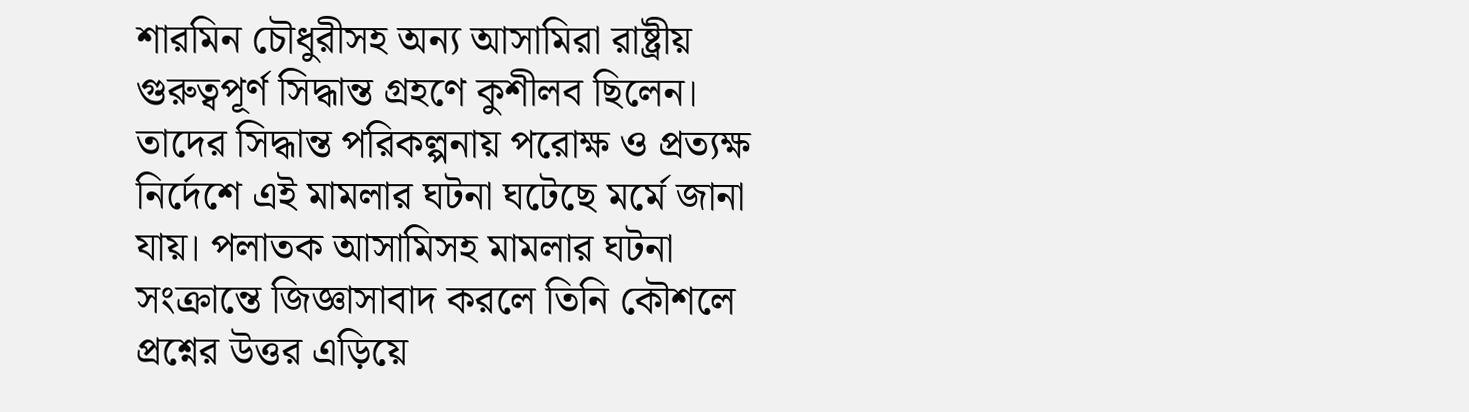শারমিন চৌধুরীসহ অন্য আসামিরা রাষ্ট্রীয় গুরুত্বপূর্ণ সিদ্ধান্ত গ্রহণে কুশীলব ছিলেন। তাদের সিদ্ধান্ত পরিকল্পনায় পরোক্ষ ও প্রত্যক্ষ নির্দেশে এই মামলার ঘটনা ঘটেছে মর্মে জানা যায়। পলাতক আসামিসহ মামলার ঘটনা সংক্রান্তে জিজ্ঞাসাবাদ করলে তিনি কৌশলে প্রশ্নের উত্তর এড়িয়ে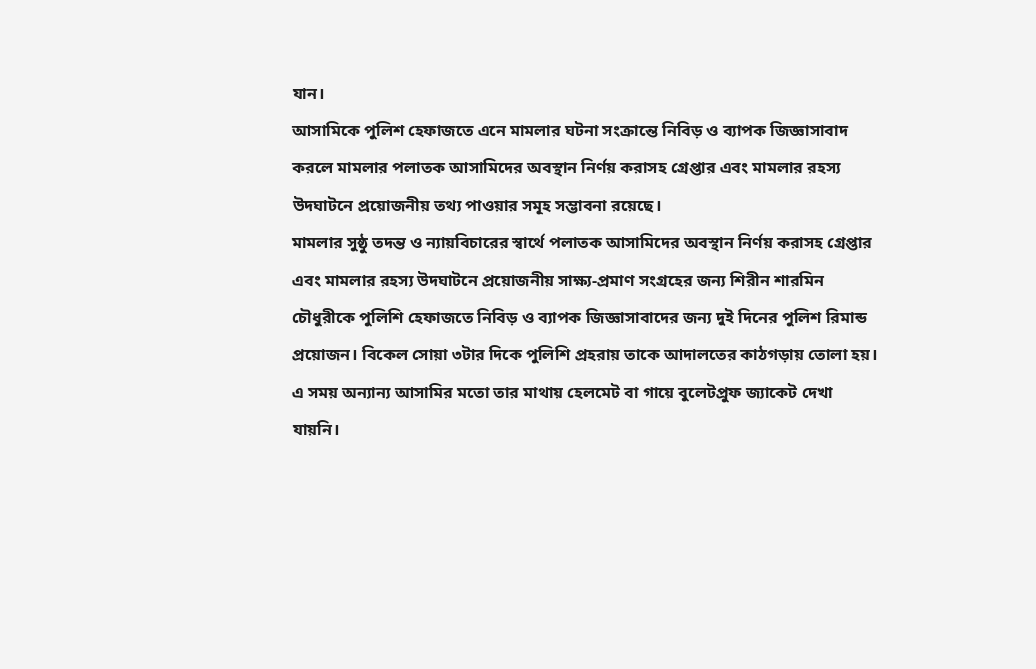যান।
আসামিকে পুলিশ হেফাজতে এনে মামলার ঘটনা সংক্রান্তে নিবিড় ও ব্যাপক জিজ্ঞাসাবাদ করলে মামলার পলাতক আসামিদের অবস্থান নির্ণয় করাসহ গ্রেপ্তার এবং মামলার রহস্য উদঘাটনে প্রয়োজনীয় তথ্য পাওয়ার সমূহ সম্ভাবনা রয়েছে।
মামলার সুষ্ঠু তদন্ত ও ন্যায়বিচারের স্বার্থে পলাতক আসামিদের অবস্থান নির্ণয় করাসহ গ্রেপ্তার এবং মামলার রহস্য উদঘাটনে প্রয়োজনীয় সাক্ষ্য-প্রমাণ সংগ্রহের জন্য শিরীন শারমিন চৌধুরীকে পুলিশি হেফাজতে নিবিড় ও ব্যাপক জিজ্ঞাসাবাদের জন্য দুই দিনের পুলিশ রিমান্ড প্রয়োজন। বিকেল সোয়া ৩টার দিকে পুলিশি প্রহরায় তাকে আদালতের কাঠগড়ায় তোলা হয়। এ সময় অন্যান্য আসামির মতো তার মাথায় হেলমেট বা গায়ে বুলেটপ্রুফ জ্যাকেট দেখা যায়নি।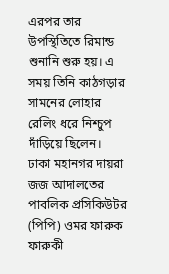এরপর তার উপস্থিতিতে রিমান্ড শুনানি শুরু হয়। এ সময় তিনি কাঠগড়ার সামনের লোহার রেলিং ধরে নিশ্চুপ দাঁড়িয়ে ছিলেন।
ঢাকা মহানগর দায়রা জজ আদালতের পাবলিক প্রসিকিউটর (পিপি) ওমর ফারুক ফারুকী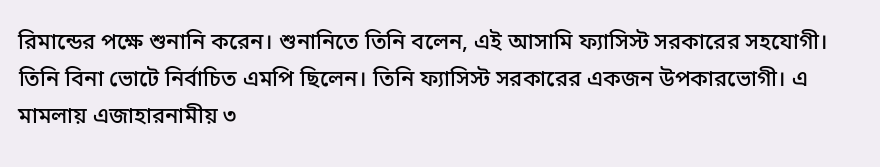রিমান্ডের পক্ষে শুনানি করেন। শুনানিতে তিনি বলেন, এই আসামি ফ্যাসিস্ট সরকারের সহযোগী। তিনি বিনা ভোটে নির্বাচিত এমপি ছিলেন। তিনি ফ্যাসিস্ট সরকারের একজন উপকারভোগী। এ মামলায় এজাহারনামীয় ৩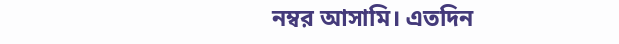নম্বর আসামি। এতদিন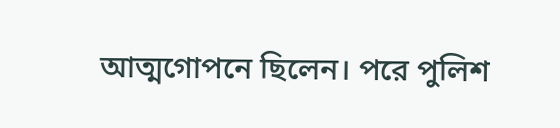আত্মগোপনে ছিলেন। পরে পুলিশ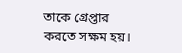তাকে গ্রেপ্তার করতে সক্ষম হয়।